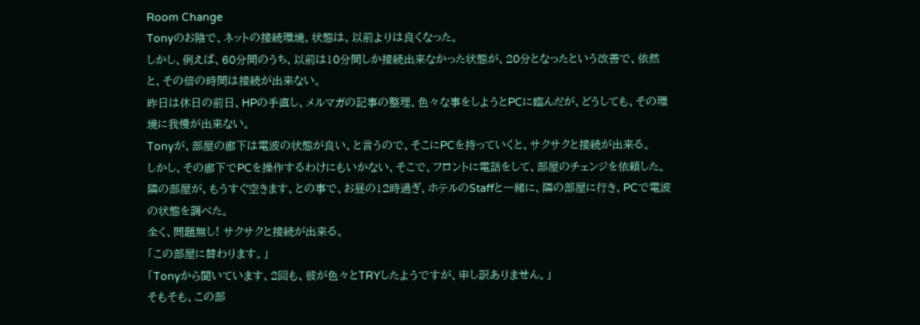Room Change
Tonyのお陰で、ネットの接続環境、状態は、以前よりは良くなった。
しかし、例えば、60分間のうち、以前は10分間しか接続出来なかった状態が、20分となったという改善で、依然と、その倍の時間は接続が出来ない。
昨日は休日の前日、HPの手直し、メルマガの記事の整理、色々な事をしようとPCに臨んだが、どうしても、その環境に我慢が出来ない。
Tonyが、部屋の廊下は電波の状態が良い、と言うので、そこにPCを持っていくと、サクサクと接続が出来る。
しかし、その廊下でPCを操作するわけにもいかない、そこで、フロントに電話をして、部屋のチェンジを依頼した。
隣の部屋が、もうすぐ空きます、との事で、お昼の12時過ぎ、ホテルのStaffと一緒に、隣の部屋に行き、PCで電波の状態を調べた。
全く、問題無し! サクサクと接続が出来る。
「この部屋に替わります。」
「Tonyから聞いています、2回も、彼が色々とTRYしたようですが、申し訳ありません。」
そもそも、この部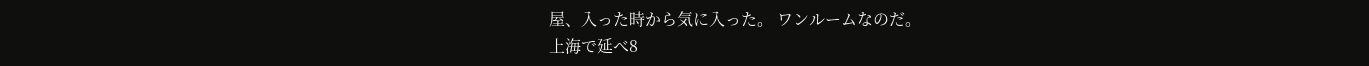屋、入った時から気に入った。 ワンルームなのだ。
上海で延べ8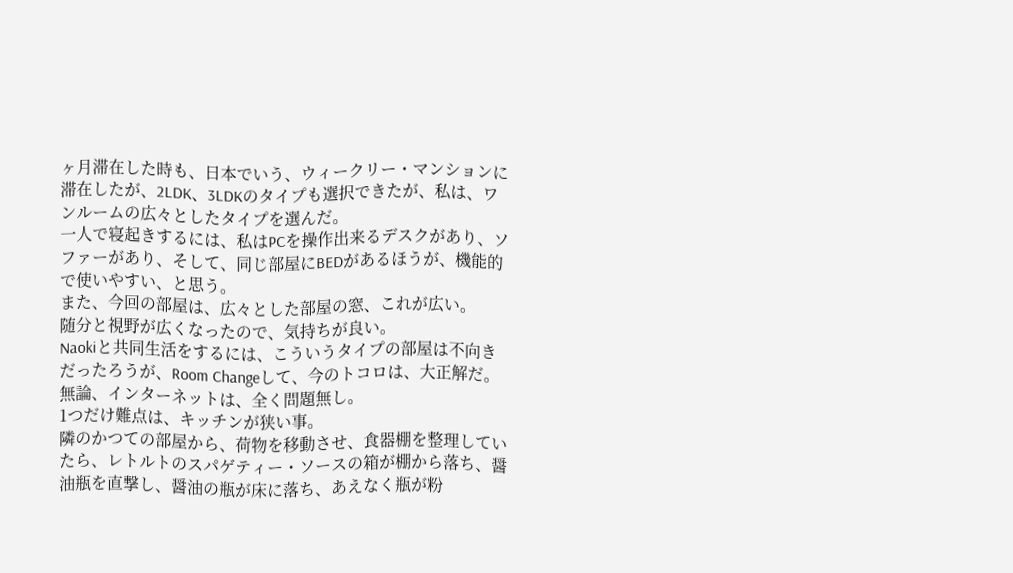ヶ月滞在した時も、日本でいう、ウィークリー・マンションに滞在したが、2LDK、3LDKのタイプも選択できたが、私は、ワンルームの広々としたタイプを選んだ。
一人で寝起きするには、私はPCを操作出来るデスクがあり、ソファーがあり、そして、同じ部屋にBEDがあるほうが、機能的で使いやすい、と思う。
また、今回の部屋は、広々とした部屋の窓、これが広い。
随分と視野が広くなったので、気持ちが良い。
Naokiと共同生活をするには、こういうタイプの部屋は不向きだったろうが、Room Changeして、今のトコロは、大正解だ。
無論、インターネットは、全く問題無し。
1つだけ難点は、キッチンが狭い事。
隣のかつての部屋から、荷物を移動させ、食器棚を整理していたら、レトルトのスパゲティー・ソースの箱が棚から落ち、醤油瓶を直撃し、醤油の瓶が床に落ち、あえなく瓶が粉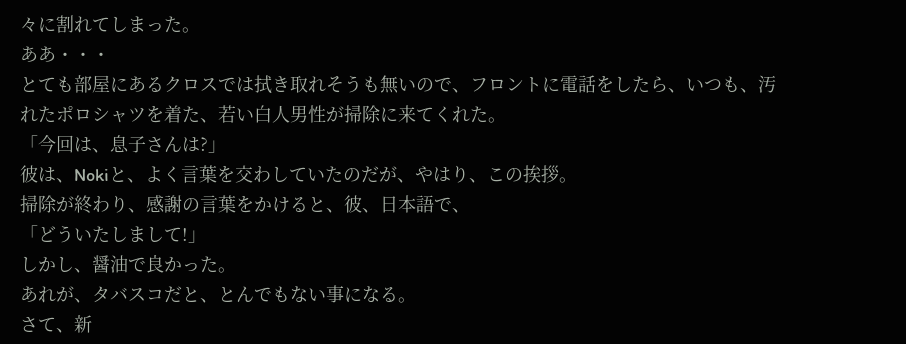々に割れてしまった。
ああ・・・
とても部屋にあるクロスでは拭き取れそうも無いので、フロントに電話をしたら、いつも、汚れたポロシャツを着た、若い白人男性が掃除に来てくれた。
「今回は、息子さんは?」
彼は、Nokiと、よく言葉を交わしていたのだが、やはり、この挨拶。
掃除が終わり、感謝の言葉をかけると、彼、日本語で、
「どういたしまして!」
しかし、醤油で良かった。
あれが、タバスコだと、とんでもない事になる。
さて、新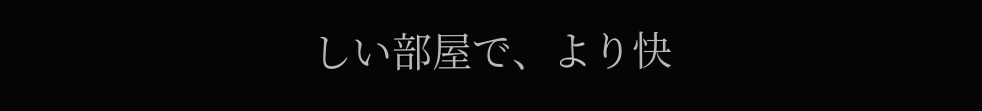しい部屋で、より快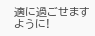適に過ごせますように!